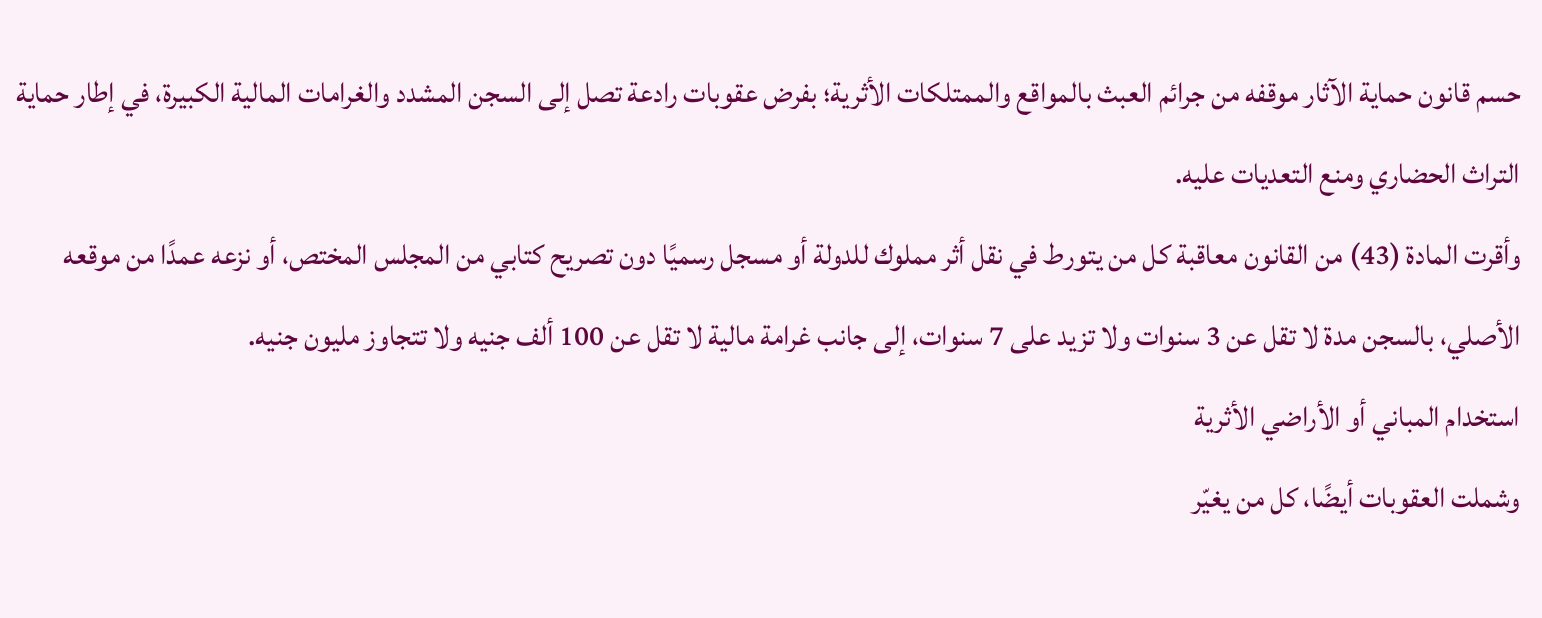حسم قانون حماية الآثار موقفه من جرائم العبث بالمواقع والممتلكات الأثرية؛ بفرض عقوبات رادعة تصل إلى السجن المشدد والغرامات المالية الكبيرة، في إطار حماية التراث الحضاري ومنع التعديات عليه.
وأقرت المادة (43) من القانون معاقبة كل من يتورط في نقل أثر مملوك للدولة أو مسجل رسميًا دون تصريح كتابي من المجلس المختص، أو نزعه عمدًا من موقعه الأصلي، بالسجن مدة لا تقل عن 3 سنوات ولا تزيد على 7 سنوات، إلى جانب غرامة مالية لا تقل عن 100 ألف جنيه ولا تتجاوز مليون جنيه.
استخدام المباني أو الأراضي الأثرية
وشملت العقوبات أيضًا، كل من يغيّر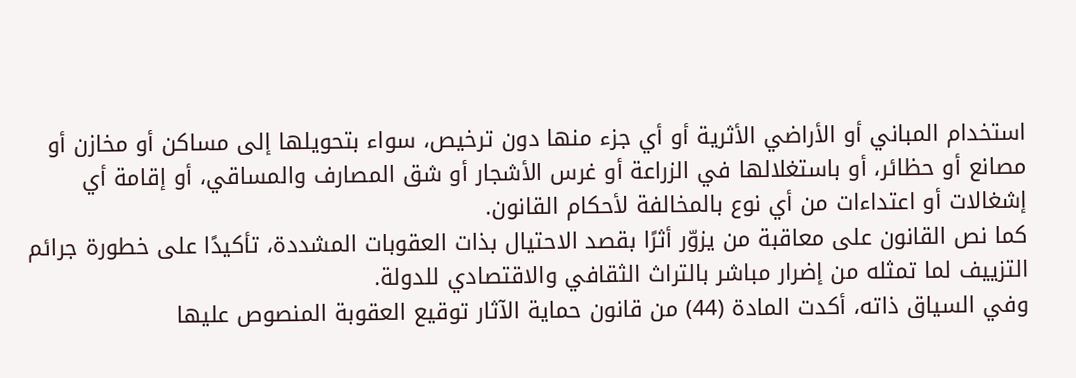استخدام المباني أو الأراضي الأثرية أو أي جزء منها دون ترخيص، سواء بتحويلها إلى مساكن أو مخازن أو مصانع أو حظائر، أو باستغلالها في الزراعة أو غرس الأشجار أو شق المصارف والمساقي، أو إقامة أي إشغالات أو اعتداءات من أي نوع بالمخالفة لأحكام القانون.
كما نص القانون على معاقبة من يزوّر أثرًا بقصد الاحتيال بذات العقوبات المشددة، تأكيدًا على خطورة جرائم التزييف لما تمثله من إضرار مباشر بالتراث الثقافي والاقتصادي للدولة.
وفي السياق ذاته، أكدت المادة (44) من قانون حماية الآثار توقيع العقوبة المنصوص عليها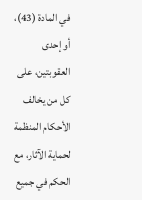في المادة (43)، أو إحدى العقوبتين، على كل من يخالف الأحكام المنظمة لحماية الآثار، مع الحكم في جميع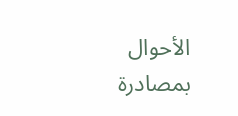الأحوال بمصادرة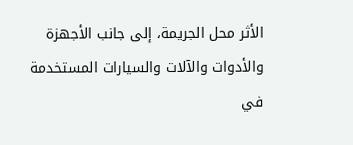الأثر محل الجريمة، إلى جانب الأجهزة والأدوات والآلات والسيارات المستخدمة في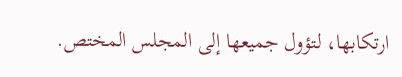ارتكابها، لتؤول جميعها إلى المجلس المختص.